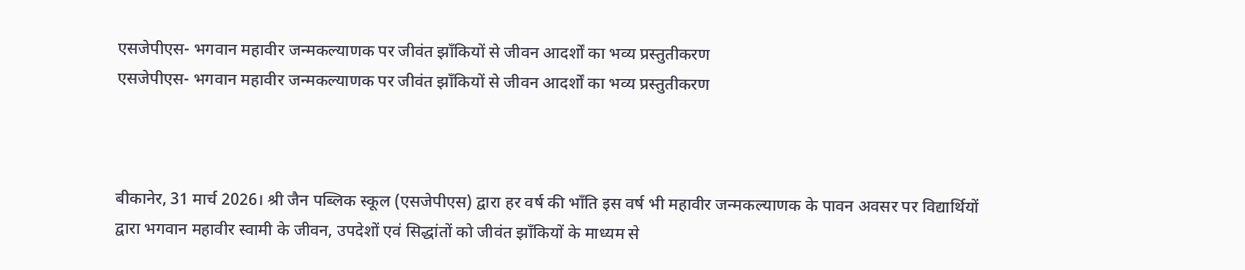एसजेपीएस- भगवान महावीर जन्मकल्याणक पर जीवंत झाँकियों से जीवन आदर्शों का भव्य प्रस्तुतीकरण
एसजेपीएस- भगवान महावीर जन्मकल्याणक पर जीवंत झाँकियों से जीवन आदर्शों का भव्य प्रस्तुतीकरण



बीकानेर, 31 मार्च 2026। श्री जैन पब्लिक स्कूल (एसजेपीएस) द्वारा हर वर्ष की भाँति इस वर्ष भी महावीर जन्मकल्याणक के पावन अवसर पर विद्यार्थियों द्वारा भगवान महावीर स्वामी के जीवन, उपदेशों एवं सिद्धांतों को जीवंत झाँकियों के माध्यम से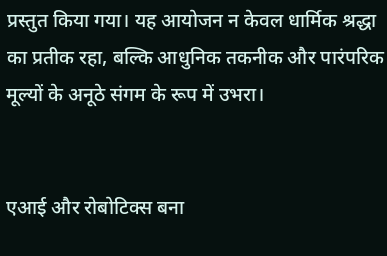प्रस्तुत किया गया। यह आयोजन न केवल धार्मिक श्रद्धा का प्रतीक रहा, बल्कि आधुनिक तकनीक और पारंपरिक मूल्यों के अनूठे संगम के रूप में उभरा।


एआई और रोबोटिक्स बना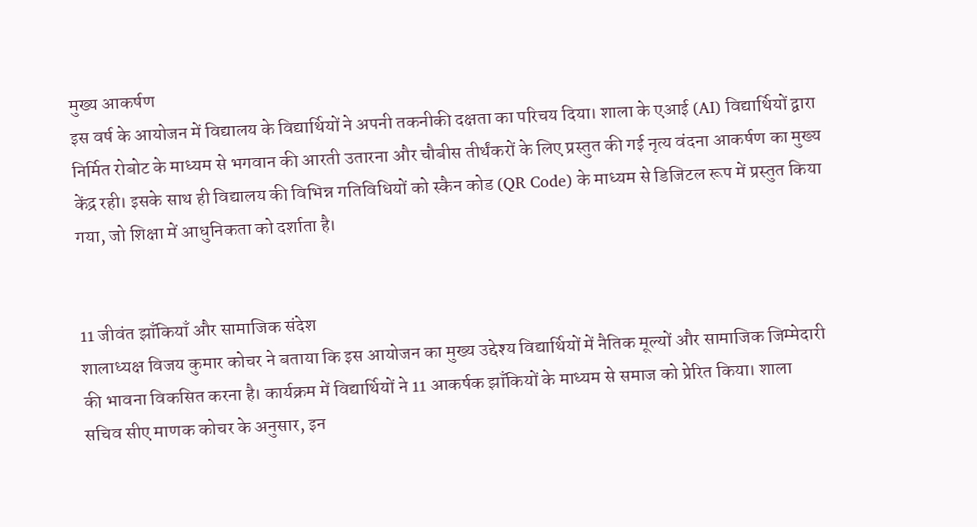मुख्य आकर्षण
इस वर्ष के आयोजन में विद्यालय के विद्यार्थियों ने अपनी तकनीकी दक्षता का परिचय दिया। शाला के एआई (AI) विद्यार्थियों द्वारा निर्मित रोबोट के माध्यम से भगवान की आरती उतारना और चौबीस तीर्थंकरों के लिए प्रस्तुत की गई नृत्य वंदना आकर्षण का मुख्य केंद्र रही। इसके साथ ही विद्यालय की विभिन्न गतिविधियों को स्कैन कोड (QR Code) के माध्यम से डिजिटल रूप में प्रस्तुत किया गया, जो शिक्षा में आधुनिकता को दर्शाता है।


11 जीवंत झाँकियाँ और सामाजिक संदेश
शालाध्यक्ष विजय कुमार कोचर ने बताया कि इस आयोजन का मुख्य उद्देश्य विद्यार्थियों में नैतिक मूल्यों और सामाजिक जिम्मेदारी की भावना विकसित करना है। कार्यक्रम में विद्यार्थियों ने 11 आकर्षक झाँकियों के माध्यम से समाज को प्रेरित किया। शाला सचिव सीए माणक कोचर के अनुसार, इन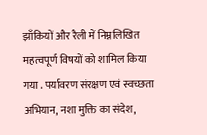झाँकियों और रैली में निम्नलिखित महत्वपूर्ण विषयों को शामिल किया गया . पर्यावरण संरक्षण एवं स्वच्छता अभियान, नशा मुक्ति का संदेश,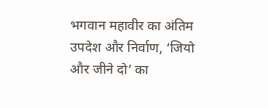भगवान महावीर का अंतिम उपदेश और निर्वाण, ‘जियो और जीने दो’ का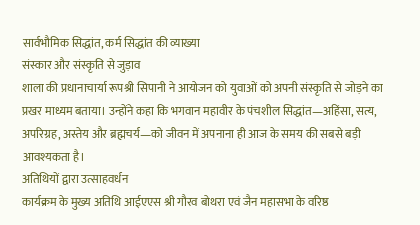सार्वभौमिक सिद्धांत, कर्म सिद्धांत की व्याख्या
संस्कार और संस्कृति से जुड़ाव
शाला की प्रधानाचार्या रूपश्री सिपानी ने आयोजन को युवाओं को अपनी संस्कृति से जोड़ने का प्रखर माध्यम बताया। उन्होंने कहा कि भगवान महावीर के पंचशील सिद्धांत—अहिंसा, सत्य, अपरिग्रह, अस्तेय और ब्रह्मचर्य—को जीवन में अपनाना ही आज के समय की सबसे बड़ी आवश्यकता है।
अतिथियों द्वारा उत्साहवर्धन
कार्यक्रम के मुख्य अतिथि आईएएस श्री गौरव बोथरा एवं जैन महासभा के वरिष्ठ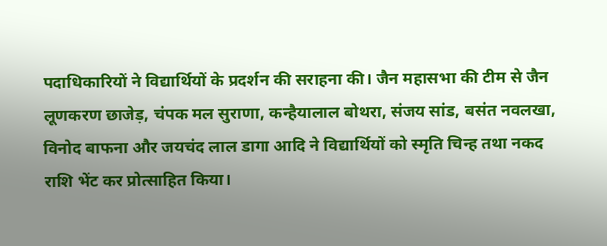पदाधिकारियों ने विद्यार्थियों के प्रदर्शन की सराहना की। जैन महासभा की टीम से जैन लूणकरण छाजेड़, चंपक मल सुराणा, कन्हैयालाल बोथरा, संजय सांड, बसंत नवलखा, विनोद बाफना और जयचंद लाल डागा आदि ने विद्यार्थियों को स्मृति चिन्ह तथा नकद राशि भेंट कर प्रोत्साहित किया।